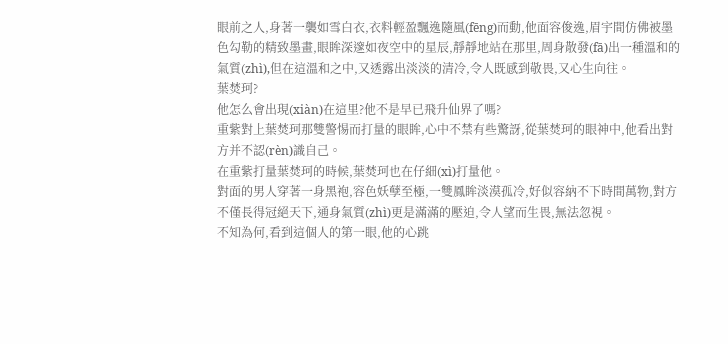眼前之人,身著一襲如雪白衣,衣料輕盈飄逸隨風(fēng)而動,他面容俊逸,眉宇間仿佛被墨色勾勒的精致墨畫,眼眸深邃如夜空中的星辰,靜靜地站在那里,周身散發(fā)出一種溫和的氣質(zhì),但在這溫和之中,又透露出淡淡的清冷,令人既感到敬畏,又心生向往。
葉焚珂?
他怎么會出現(xiàn)在這里?他不是早已飛升仙界了嗎?
重紫對上葉焚珂那雙警惕而打量的眼眸,心中不禁有些驚訝,從葉焚珂的眼神中,他看出對方并不認(rèn)識自己。
在重紫打量葉焚珂的時候,葉焚珂也在仔細(xì)打量他。
對面的男人穿著一身黑袍,容色妖孽至極,一雙鳳眸淡漠孤冷,好似容納不下時間萬物,對方不僅長得冠絕天下,通身氣質(zhì)更是滿滿的壓迫,令人望而生畏,無法忽視。
不知為何,看到這個人的第一眼,他的心跳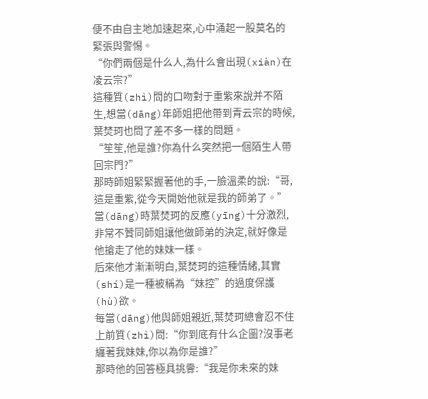便不由自主地加速起來,心中涌起一股莫名的緊張與警惕。
“你們兩個是什么人,為什么會出現(xiàn)在凌云宗?”
這種質(zhì)問的口吻對于重紫來說并不陌生,想當(dāng)年師姐把他帶到青云宗的時候,葉焚珂也問了差不多一樣的問題。
“笙笙,他是誰?你為什么突然把一個陌生人帶回宗門?”
那時師姐緊緊握著他的手,一臉溫柔的說:“哥,這是重紫,從今天開始他就是我的師弟了。”
當(dāng)時葉焚珂的反應(yīng)十分激烈,非常不贊同師姐讓他做師弟的決定,就好像是他搶走了他的妹妹一樣。
后來他才漸漸明白,葉焚珂的這種情緒,其實(shí)是一種被稱為“妹控”的過度保護(hù)欲。
每當(dāng)他與師姐親近,葉焚珂總會忍不住上前質(zhì)問:“你到底有什么企圖?沒事老纏著我妹妹,你以為你是誰?”
那時他的回答極具挑釁:“我是你未來的妹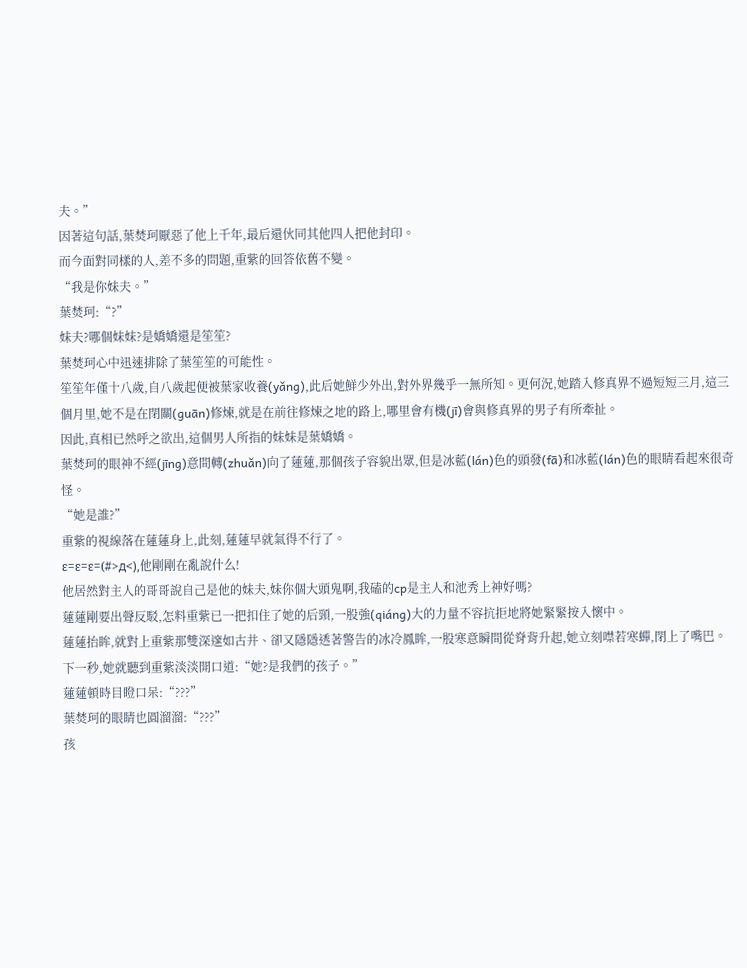夫。”
因著這句話,葉焚珂厭惡了他上千年,最后還伙同其他四人把他封印。
而今面對同樣的人,差不多的問題,重紫的回答依舊不變。
“我是你妹夫。”
葉焚珂:“?”
妹夫?哪個妹妹?是嬌嬌還是笙笙?
葉焚珂心中迅速排除了葉笙笙的可能性。
笙笙年僅十八歲,自八歲起便被葉家收養(yǎng),此后她鮮少外出,對外界幾乎一無所知。更何況,她踏入修真界不過短短三月,這三個月里,她不是在閉關(guān)修煉,就是在前往修煉之地的路上,哪里會有機(jī)會與修真界的男子有所牽扯。
因此,真相已然呼之欲出,這個男人所指的妹妹是葉嬌嬌。
葉焚珂的眼神不經(jīng)意間轉(zhuǎn)向了蓮蓮,那個孩子容貌出眾,但是冰藍(lán)色的頭發(fā)和冰藍(lán)色的眼睛看起來很奇怪。
“她是誰?”
重紫的視線落在蓮蓮身上,此刻,蓮蓮早就氣得不行了。
ε=ε=ε=(#>д<),他剛剛在亂說什么!
他居然對主人的哥哥說自己是他的妹夫,妹你個大頭鬼啊,我磕的cp是主人和池秀上神好嗎?
蓮蓮剛要出聲反駁,怎料重紫已一把扣住了她的后頸,一股強(qiáng)大的力量不容抗拒地將她緊緊按入懷中。
蓮蓮抬眸,就對上重紫那雙深邃如古井、卻又隱隱透著警告的冰冷鳳眸,一股寒意瞬間從脊背升起,她立刻噤若寒蟬,閉上了嘴巴。
下一秒,她就聽到重紫淡淡開口道:“她?是我們的孩子。”
蓮蓮頓時目瞪口呆:“???”
葉焚珂的眼睛也圓溜溜:“???”
孩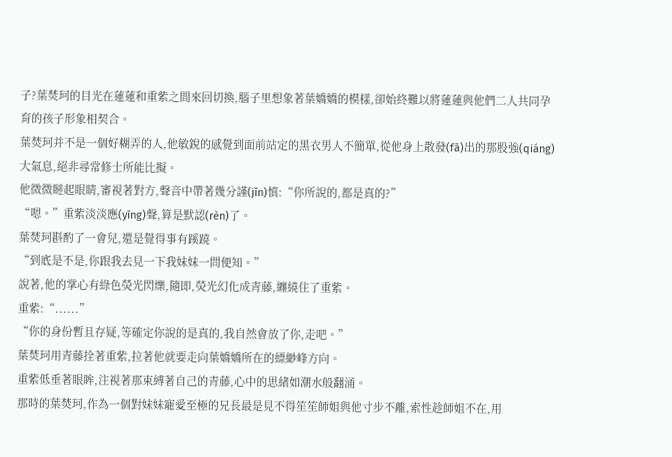子?葉焚珂的目光在蓮蓮和重紫之間來回切換,腦子里想象著葉嬌嬌的模樣,卻始終難以將蓮蓮與他們二人共同孕育的孩子形象相契合。
葉焚珂并不是一個好糊弄的人,他敏銳的感覺到面前站定的黑衣男人不簡單,從他身上散發(fā)出的那股強(qiáng)大氣息,絕非尋常修士所能比擬。
他微微瞇起眼睛,審視著對方,聲音中帶著幾分謹(jǐn)慎:“你所說的,都是真的?”
“嗯。”重紫淡淡應(yīng)聲,算是默認(rèn)了。
葉焚珂斟酌了一會兒,還是覺得事有蹊蹺。
“到底是不是,你跟我去見一下我妹妹一問便知。”
說著,他的掌心有綠色熒光閃爍,隨即,熒光幻化成青藤,纏繞住了重紫。
重紫:“......”
“你的身份暫且存疑,等確定你說的是真的,我自然會放了你,走吧。”
葉焚珂用青藤拴著重紫,拉著他就要走向葉嬌嬌所在的縹緲峰方向。
重紫低垂著眼眸,注視著那束縛著自己的青藤,心中的思緒如潮水般翻涌。
那時的葉焚珂,作為一個對妹妹寵愛至極的兄長最是見不得笙笙師姐與他寸步不離,索性趁師姐不在,用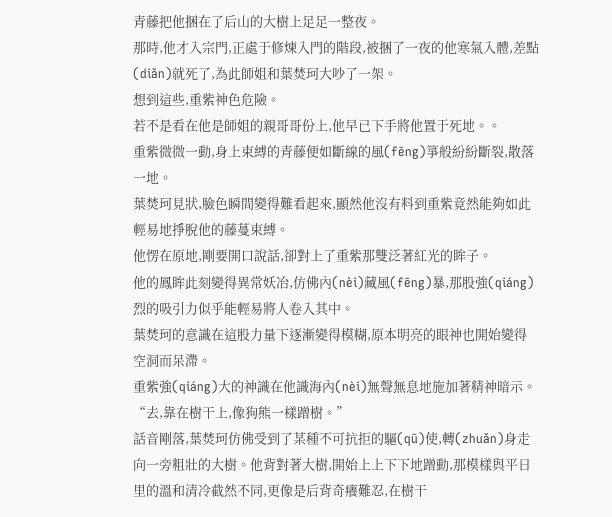青藤把他捆在了后山的大樹上足足一整夜。
那時,他才入宗門,正處于修煉入門的階段,被捆了一夜的他寒氣入體,差點(diǎn)就死了,為此師姐和葉焚珂大吵了一架。
想到這些,重紫神色危險。
若不是看在他是師姐的親哥哥份上,他早已下手將他置于死地。。
重紫微微一動,身上束縛的青藤便如斷線的風(fēng)箏般紛紛斷裂,散落一地。
葉焚珂見狀,臉色瞬間變得難看起來,顯然他沒有料到重紫竟然能夠如此輕易地掙脫他的藤蔓束縛。
他愣在原地,剛要開口說話,卻對上了重紫那雙泛著紅光的眸子。
他的鳳眸此刻變得異常妖冶,仿佛內(nèi)藏風(fēng)暴,那股強(qiáng)烈的吸引力似乎能輕易將人卷入其中。
葉焚珂的意識在這股力量下逐漸變得模糊,原本明亮的眼神也開始變得空洞而呆滯。
重紫強(qiáng)大的神識在他識海內(nèi)無聲無息地施加著精神暗示。
“去,靠在樹干上,像狗熊一樣蹭樹。”
話音剛落,葉焚珂仿佛受到了某種不可抗拒的驅(qū)使,轉(zhuǎn)身走向一旁粗壯的大樹。他背對著大樹,開始上上下下地蹭動,那模樣與平日里的溫和清冷截然不同,更像是后背奇癢難忍,在樹干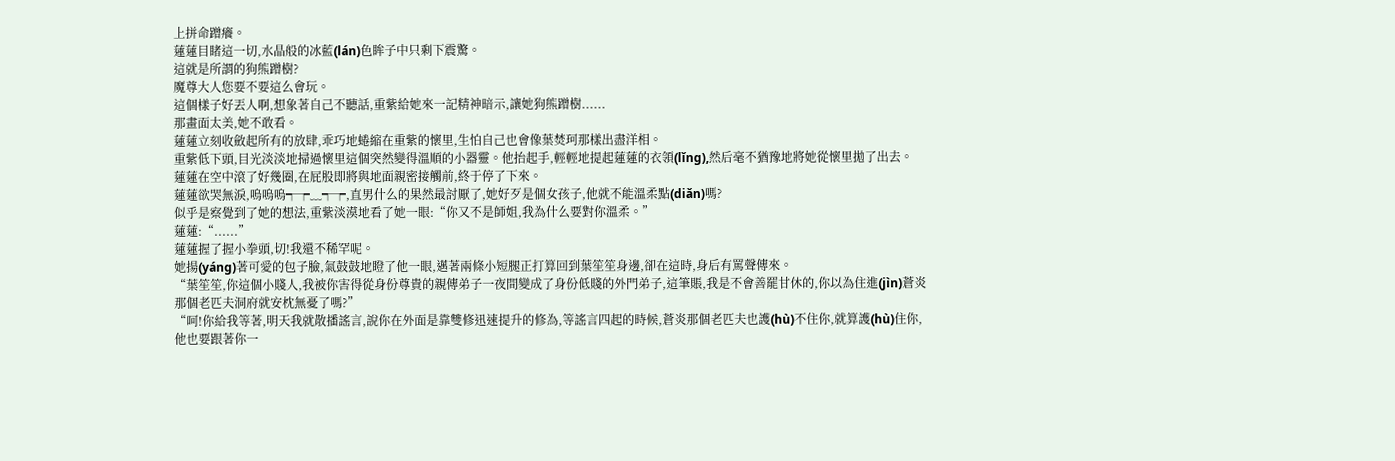上拼命蹭癢。
蓮蓮目睹這一切,水晶般的冰藍(lán)色眸子中只剩下震驚。
這就是所謂的狗熊蹭樹?
魔尊大人您要不要這么會玩。
這個樣子好丟人啊,想象著自己不聽話,重紫給她來一記精神暗示,讓她狗熊蹭樹......
那畫面太美,她不敢看。
蓮蓮立刻收斂起所有的放肆,乖巧地蜷縮在重紫的懷里,生怕自己也會像葉焚珂那樣出盡洋相。
重紫低下頭,目光淡淡地掃過懷里這個突然變得溫順的小器靈。他抬起手,輕輕地提起蓮蓮的衣領(lǐng),然后毫不猶豫地將她從懷里拋了出去。
蓮蓮在空中滾了好幾圈,在屁股即將與地面親密接觸前,終于停了下來。
蓮蓮欲哭無淚,嗚嗚嗚┭┮﹏┭┮,直男什么的果然最討厭了,她好歹是個女孩子,他就不能溫柔點(diǎn)嗎?
似乎是察覺到了她的想法,重紫淡漠地看了她一眼:“你又不是師姐,我為什么要對你溫柔。”
蓮蓮:“......”
蓮蓮握了握小拳頭,切!我還不稀罕呢。
她揚(yáng)著可愛的包子臉,氣鼓鼓地瞪了他一眼,邁著兩條小短腿正打算回到葉笙笙身邊,卻在這時,身后有罵聲傳來。
“葉笙笙,你這個小賤人,我被你害得從身份尊貴的親傳弟子一夜間變成了身份低賤的外門弟子,這筆賬,我是不會善罷甘休的,你以為住進(jìn)蒼炎那個老匹夫洞府就安枕無憂了嗎?”
“呵!你給我等著,明天我就散播謠言,說你在外面是靠雙修迅速提升的修為,等謠言四起的時候,蒼炎那個老匹夫也護(hù)不住你,就算護(hù)住你,他也要跟著你一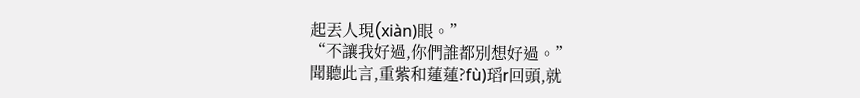起丟人現(xiàn)眼。”
“不讓我好過,你們誰都別想好過。”
聞聽此言,重紫和蓮蓮?fù)瑫r回頭,就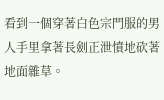看到一個穿著白色宗門服的男人手里拿著長劍正泄憤地砍著地面雜草。